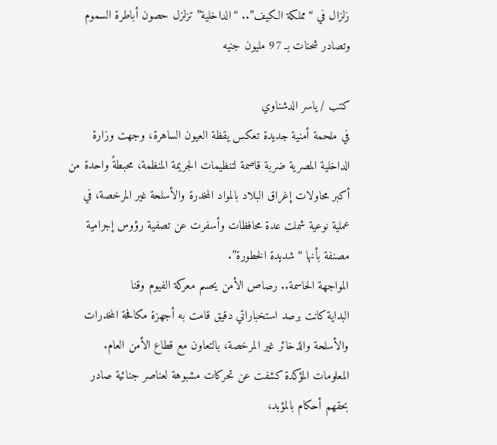زلزال في “مملكة الكيف”.. “الداخلية” تزلزل حصون أباطرة السموم وتصادر شحنات بـ 97 مليون جنيه

كتب / ياسر الدشناوي
في ملحمة أمنية جديدة تعكس يقظة العيون الساهرة، وجهت وزارة الداخلية المصرية ضربة قاصمة لتنظيمات الجريمة المنظمة، محبطةً واحدة من أكبر محاولات إغراق البلاد بالمواد المخدرة والأسلحة غير المرخصة، في عملية نوعية شملت عدة محافظات وأسفرت عن تصفية رؤوس إجرامية مصنفة بأنها “شديدة الخطورة”.
المواجهة الحاسمة.. رصاص الأمن يحسم معركة الفيوم وقنا
البداية كانت برصد استخباراتي دقيق قامت به أجهزة مكافحة المخدرات والأسلحة والذخائر غير المرخصة، بالتعاون مع قطاع الأمن العام. المعلومات المؤكدة كشفت عن تحركات مشبوهة لعناصر جنائية صادر بحقهم أحكام بالمؤبد،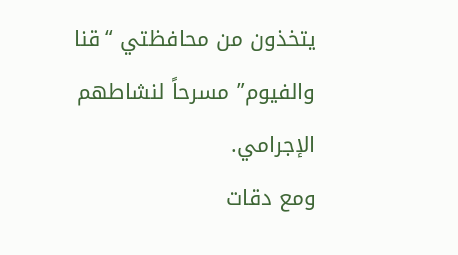يتخذون من محافظتي “قنا والفيوم” مسرحاً لنشاطهم الإجرامي.
ومع دقات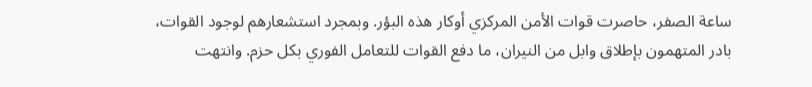ساعة الصفر، حاصرت قوات الأمن المركزي أوكار هذه البؤر. وبمجرد استشعارهم لوجود القوات، بادر المتهمون بإطلاق وابل من النيران، ما دفع القوات للتعامل الفوري بكل حزم. وانتهت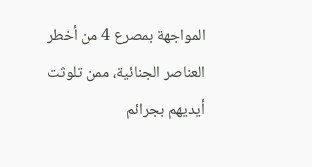المواجهة بمصرع 4 من أخطر العناصر الجنائية، ممن تلوثت أيديهم بجرائم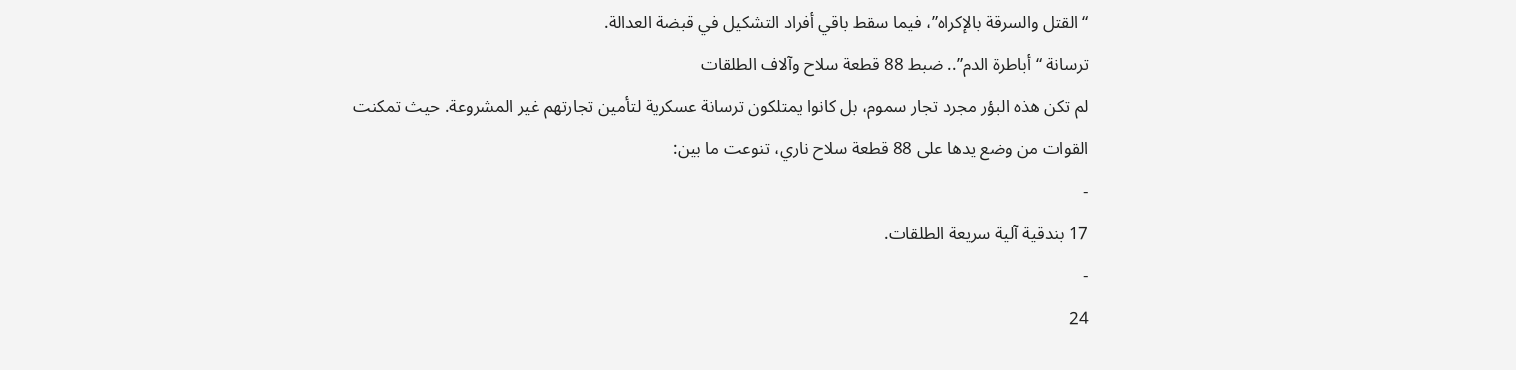“القتل والسرقة بالإكراه”، فيما سقط باقي أفراد التشكيل في قبضة العدالة.
ترسانة “أباطرة الدم”.. ضبط 88 قطعة سلاح وآلاف الطلقات
لم تكن هذه البؤر مجرد تجار سموم، بل كانوا يمتلكون ترسانة عسكرية لتأمين تجارتهم غير المشروعة. حيث تمكنت القوات من وضع يدها على 88 قطعة سلاح ناري، تنوعت ما بين:
-
17 بندقية آلية سريعة الطلقات.
-
24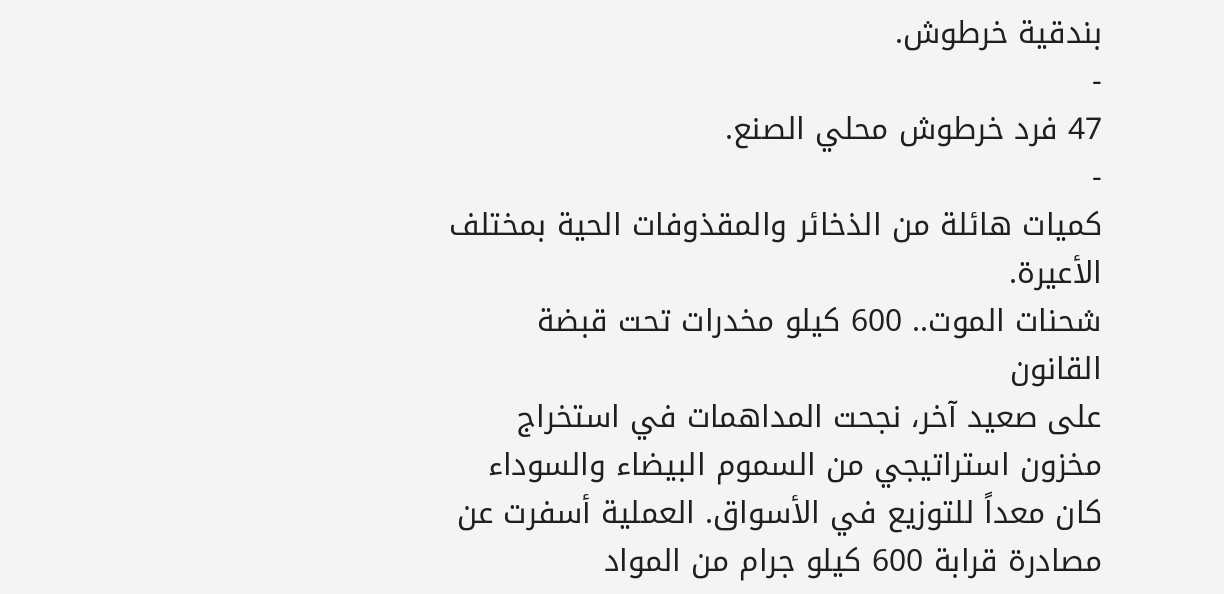بندقية خرطوش.
-
47 فرد خرطوش محلي الصنع.
-
كميات هائلة من الذخائر والمقذوفات الحية بمختلف الأعيرة.
شحنات الموت.. 600 كيلو مخدرات تحت قبضة القانون
على صعيد آخر، نجحت المداهمات في استخراج مخزون استراتيجي من السموم البيضاء والسوداء كان معداً للتوزيع في الأسواق. العملية أسفرت عن مصادرة قرابة 600 كيلو جرام من المواد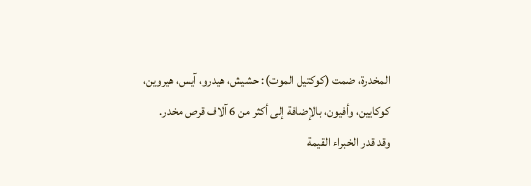المخدرة، ضمت (كوكتيل الموت): حشيش، هيدرو، آيس، هيروين، كوكايين، وأفيون، بالإضافة إلى أكثر من 6 آلاف قرص مخدر.
وقد قدر الخبراء القيمة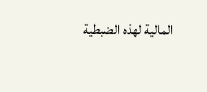المالية لهذه الضبطية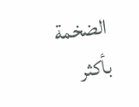الضخمة بأكثر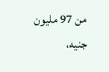من 97 مليون جنيه،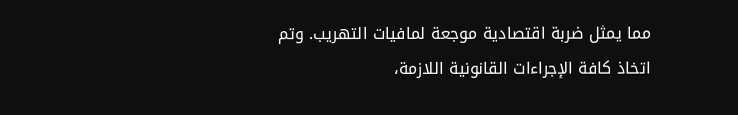مما يمثل ضربة اقتصادية موجعة لمافيات التهريب. وتم اتخاذ كافة الإجراءات القانونية اللازمة،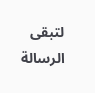لتبقى الرسالة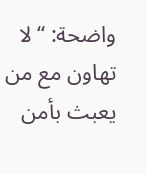واضحة: “لا تهاون مع من يعبث بأمن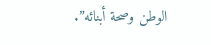الوطن وصحة أبنائه”.